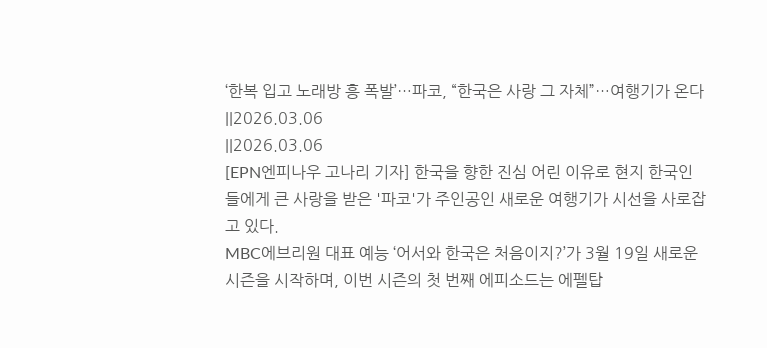‘한복 입고 노래방 흥 폭발’…파코, “한국은 사랑 그 자체”…여행기가 온다
||2026.03.06
||2026.03.06
[EPN엔피나우 고나리 기자] 한국을 향한 진심 어린 이유로 현지 한국인들에게 큰 사랑을 받은 '파코'가 주인공인 새로운 여행기가 시선을 사로잡고 있다.
MBC에브리원 대표 예능 ‘어서와 한국은 처음이지?’가 3월 19일 새로운 시즌을 시작하며, 이번 시즌의 첫 번째 에피소드는 에펠탑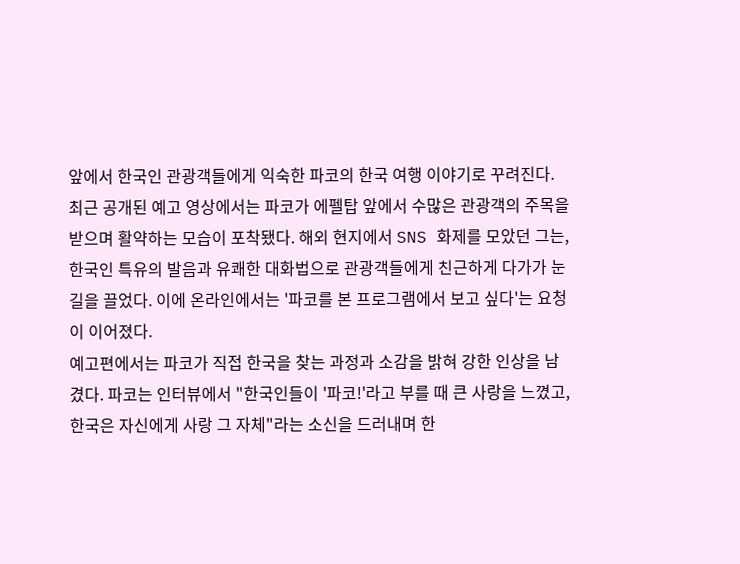앞에서 한국인 관광객들에게 익숙한 파코의 한국 여행 이야기로 꾸려진다.
최근 공개된 예고 영상에서는 파코가 에펠탑 앞에서 수많은 관광객의 주목을 받으며 활약하는 모습이 포착됐다. 해외 현지에서 SNS 화제를 모았던 그는, 한국인 특유의 발음과 유쾌한 대화법으로 관광객들에게 친근하게 다가가 눈길을 끌었다. 이에 온라인에서는 '파코를 본 프로그램에서 보고 싶다'는 요청이 이어졌다.
예고편에서는 파코가 직접 한국을 찾는 과정과 소감을 밝혀 강한 인상을 남겼다. 파코는 인터뷰에서 "한국인들이 '파코!'라고 부를 때 큰 사랑을 느꼈고, 한국은 자신에게 사랑 그 자체"라는 소신을 드러내며 한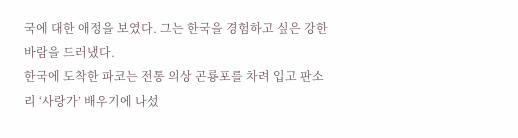국에 대한 애정을 보였다. 그는 한국을 경험하고 싶은 강한 바람을 드러냈다.
한국에 도착한 파코는 전통 의상 곤룡포를 차려 입고 판소리 ‘사랑가’ 배우기에 나섰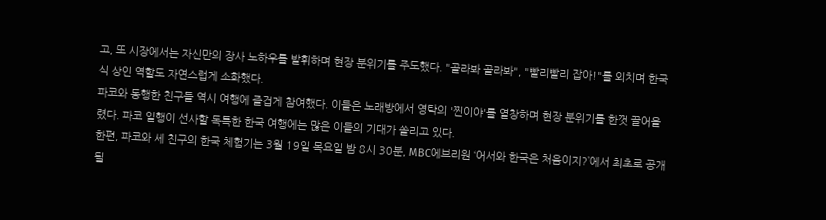고, 또 시장에서는 자신만의 장사 노하우를 발휘하며 현장 분위기를 주도했다. "골라봐 골라봐", "빨리빨리 잡아!"를 외치며 한국식 상인 역할도 자연스럽게 소화했다.
파코와 동행한 친구들 역시 여행에 즐겁게 참여했다. 이들은 노래방에서 영탁의 '찐이야'를 열창하며 현장 분위기를 한껏 끌어올렸다. 파코 일행이 선사할 독특한 한국 여행에는 많은 이들의 기대가 쏠리고 있다.
한편, 파코와 세 친구의 한국 체험기는 3월 19일 목요일 밤 8시 30분, MBC에브리원 ‘어서와 한국은 처음이지?’에서 최초로 공개될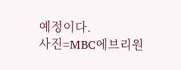예정이다.
사진=MBC에브리원